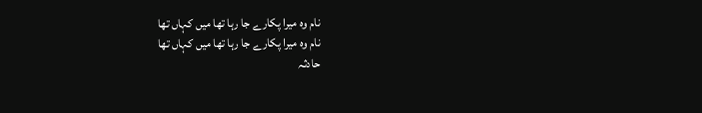نام وہ میرا پکارے جا رہا تھا میں کہاں تھا
نام وہ میرا پکارے جا رہا تھا میں کہاں تھا
حادثہ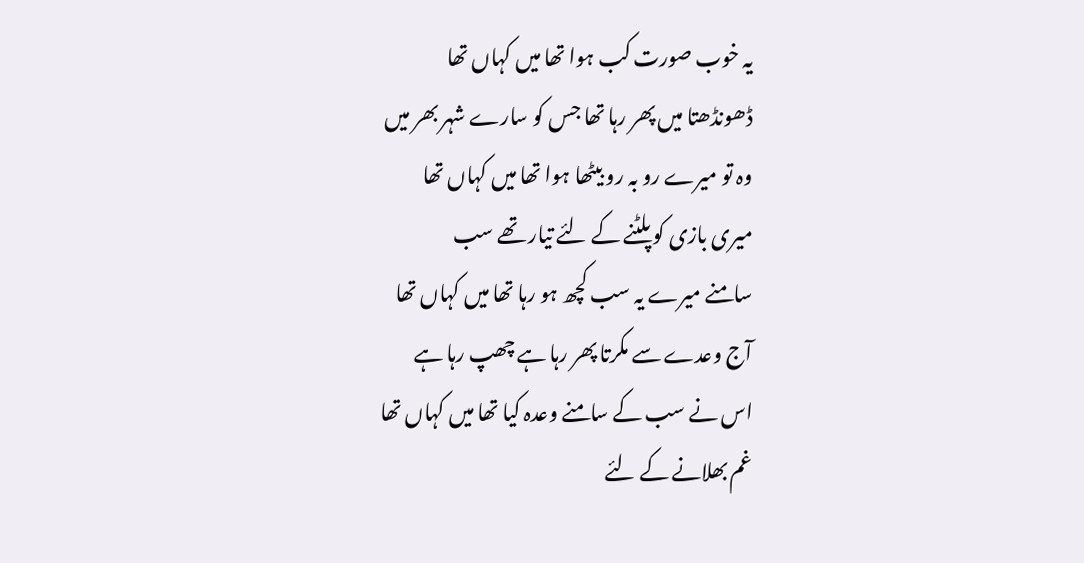یہ خوب صورت کب ہوا تھا میں کہاں تھا
ڈھونڈھتا میں پھر رہا تھا جس کو سارے شہر بھر میں
وہ تو میرے رو بہ رو بیٹھا ہوا تھا میں کہاں تھا
میری بازی کو پلٹنے کے لئے تیار تھے سب
سامنے میرے یہ سب کچھ ہو رہا تھا میں کہاں تھا
آج وعدے سے مکرتا پھر رہا ہے چھپ رہا ہے
اس نے سب کے سامنے وعدہ کیا تھا میں کہاں تھا
غم بھلانے کے لئے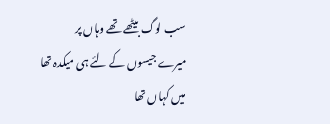سب لوگ بیٹھے تھے وہاں پر
میرے جیسوں کے لئے ہی میکدہ تھا میں کہاں تھا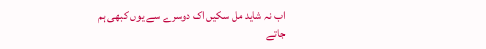اب نہ شاید مل سکیں اک دوسرے سے یوں کبھی ہم
جاتے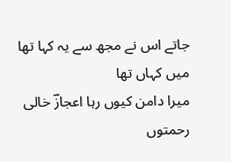جاتے اس نے مجھ سے یہ کہا تھا میں کہاں تھا
میرا دامن کیوں رہا اعجازؔ خالی رحمتوں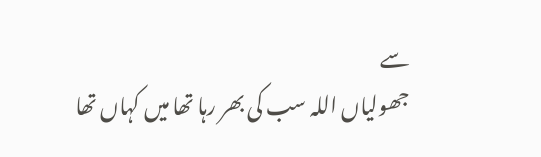سے
جھولیاں اللہ سب کی بھر رہا تھا میں کہاں تھا